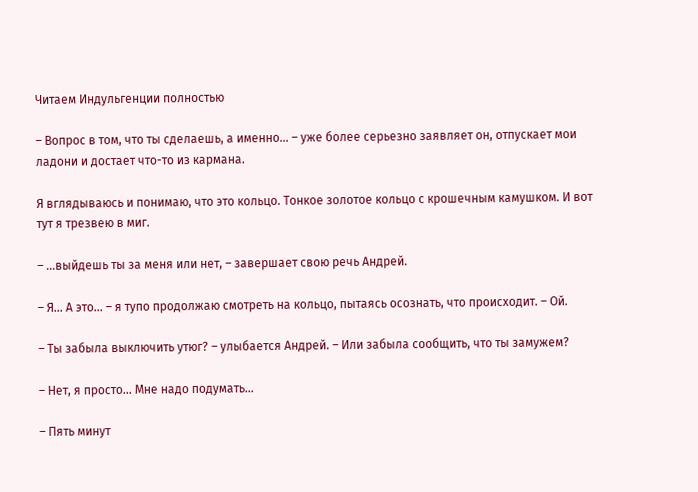Читаем Индульгенции полностью

– Вопрос в том, что ты сделаешь, а именно… – уже более серьезно заявляет он, отпускает мои ладони и достает что-то из кармана.

Я вглядываюсь и понимаю, что это кольцо. Тонкое золотое кольцо с крошечным камушком. И вот тут я трезвею в миг.

– …выйдешь ты за меня или нет, – завершает свою речь Андрей.

– Я… А это… – я тупо продолжаю смотреть на кольцо, пытаясь осознать, что происходит. – Ой.

– Ты забыла выключить утюг? – улыбается Андрей. – Или забыла сообщить, что ты замужем?

– Нет, я просто… Мне надо подумать…

– Пять минут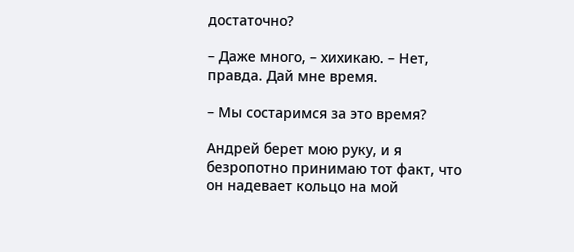достаточно?

– Даже много, – хихикаю. – Нет, правда. Дай мне время.

– Мы состаримся за это время?

Андрей берет мою руку, и я безропотно принимаю тот факт, что он надевает кольцо на мой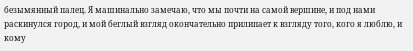безымянный палец. Я машинально замечаю, что мы почти на самой вершине, и под нами раскинулся город, и мой беглый взгляд окончательно прилипает к взгляду того, кого я люблю, и кому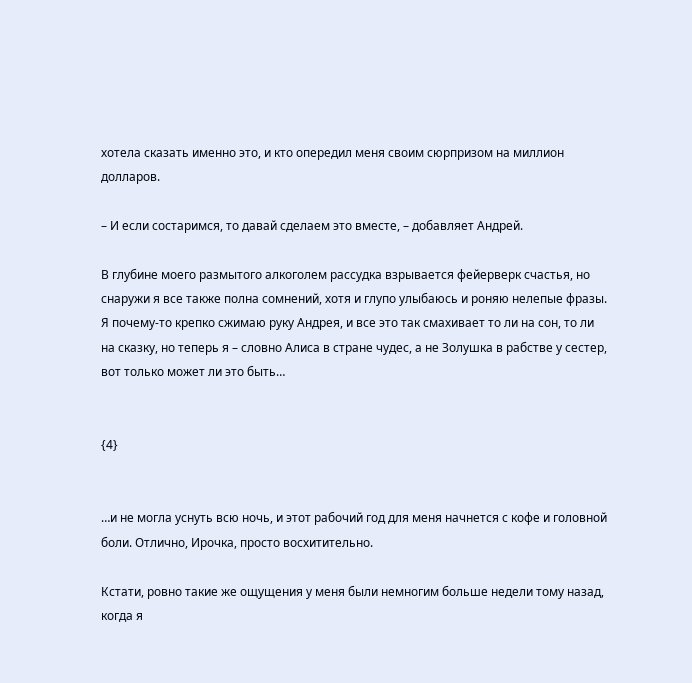хотела сказать именно это, и кто опередил меня своим сюрпризом на миллион долларов.

– И если состаримся, то давай сделаем это вместе, – добавляет Андрей.

В глубине моего размытого алкоголем рассудка взрывается фейерверк счастья, но снаружи я все также полна сомнений, хотя и глупо улыбаюсь и роняю нелепые фразы. Я почему-то крепко сжимаю руку Андрея, и все это так смахивает то ли на сон, то ли на сказку, но теперь я – словно Алиса в стране чудес, а не Золушка в рабстве у сестер, вот только может ли это быть…


{4}


…и не могла уснуть всю ночь, и этот рабочий год для меня начнется с кофе и головной боли. Отлично, Ирочка, просто восхитительно.

Кстати, ровно такие же ощущения у меня были немногим больше недели тому назад, когда я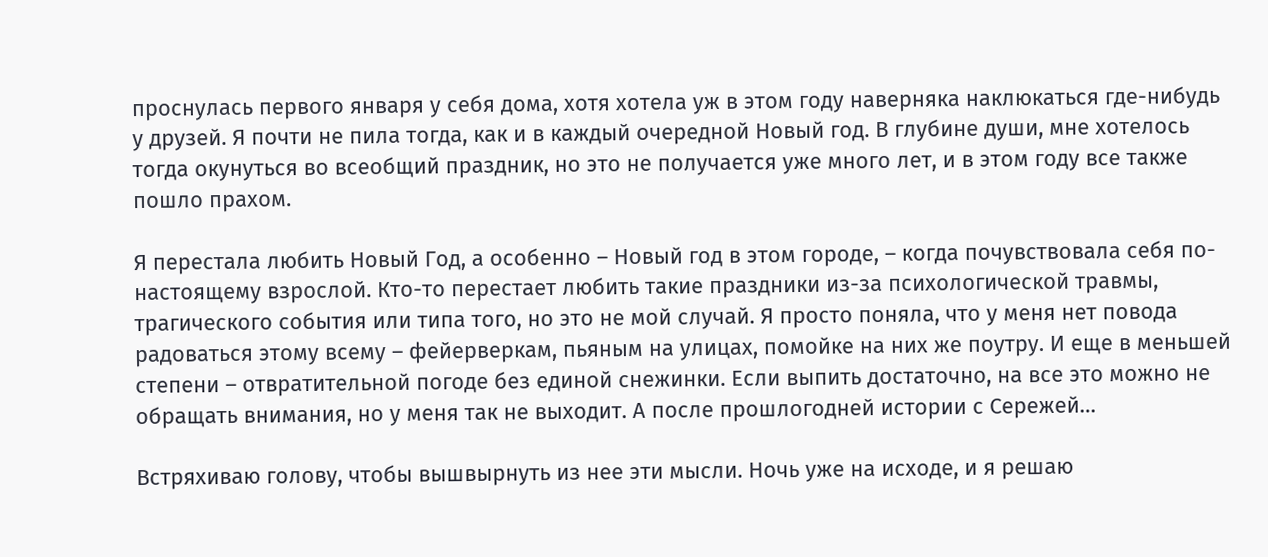проснулась первого января у себя дома, хотя хотела уж в этом году наверняка наклюкаться где-нибудь у друзей. Я почти не пила тогда, как и в каждый очередной Новый год. В глубине души, мне хотелось тогда окунуться во всеобщий праздник, но это не получается уже много лет, и в этом году все также пошло прахом.

Я перестала любить Новый Год, а особенно – Новый год в этом городе, – когда почувствовала себя по-настоящему взрослой. Кто-то перестает любить такие праздники из-за психологической травмы, трагического события или типа того, но это не мой случай. Я просто поняла, что у меня нет повода радоваться этому всему – фейерверкам, пьяным на улицах, помойке на них же поутру. И еще в меньшей степени – отвратительной погоде без единой снежинки. Если выпить достаточно, на все это можно не обращать внимания, но у меня так не выходит. А после прошлогодней истории с Сережей…

Встряхиваю голову, чтобы вышвырнуть из нее эти мысли. Ночь уже на исходе, и я решаю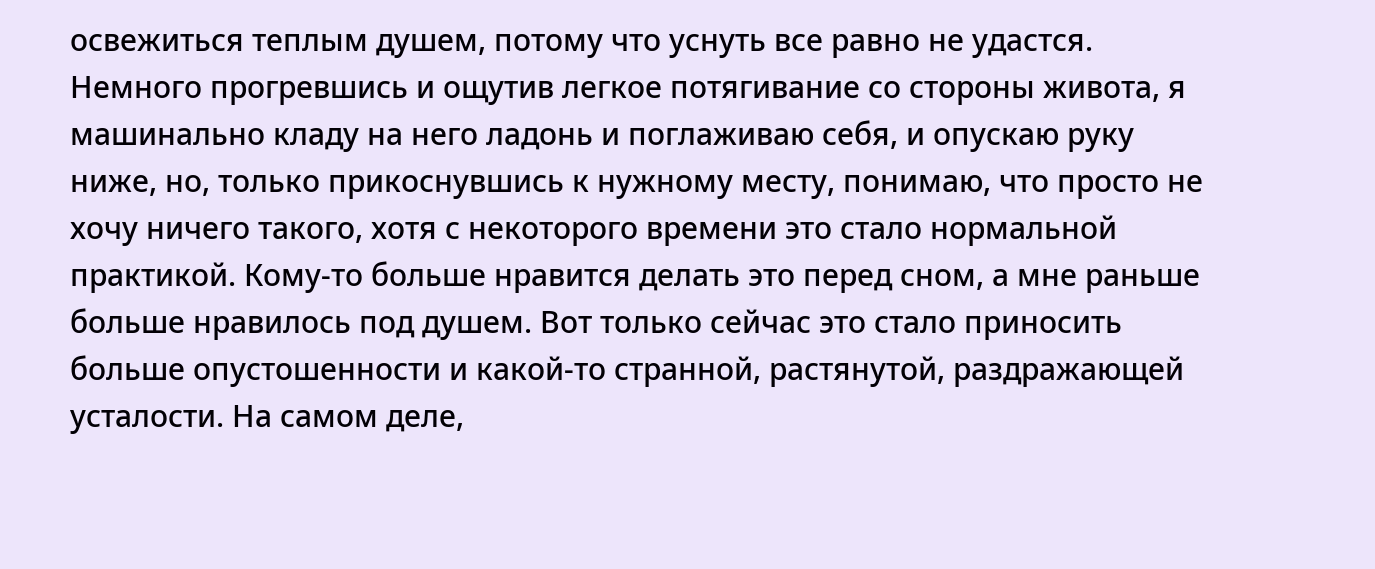освежиться теплым душем, потому что уснуть все равно не удастся. Немного прогревшись и ощутив легкое потягивание со стороны живота, я машинально кладу на него ладонь и поглаживаю себя, и опускаю руку ниже, но, только прикоснувшись к нужному месту, понимаю, что просто не хочу ничего такого, хотя с некоторого времени это стало нормальной практикой. Кому-то больше нравится делать это перед сном, а мне раньше больше нравилось под душем. Вот только сейчас это стало приносить больше опустошенности и какой-то странной, растянутой, раздражающей усталости. На самом деле,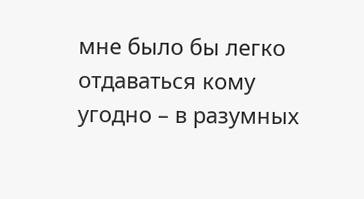мне было бы легко отдаваться кому угодно – в разумных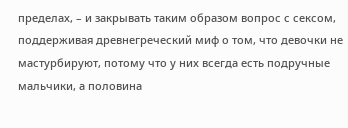пределах, – и закрывать таким образом вопрос с сексом, поддерживая древнегреческий миф о том, что девочки не мастурбируют, потому что у них всегда есть подручные мальчики, а половина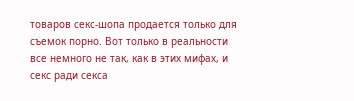товаров секс-шопа продается только для съемок порно. Вот только в реальности все немного не так, как в этих мифах, и секс ради секса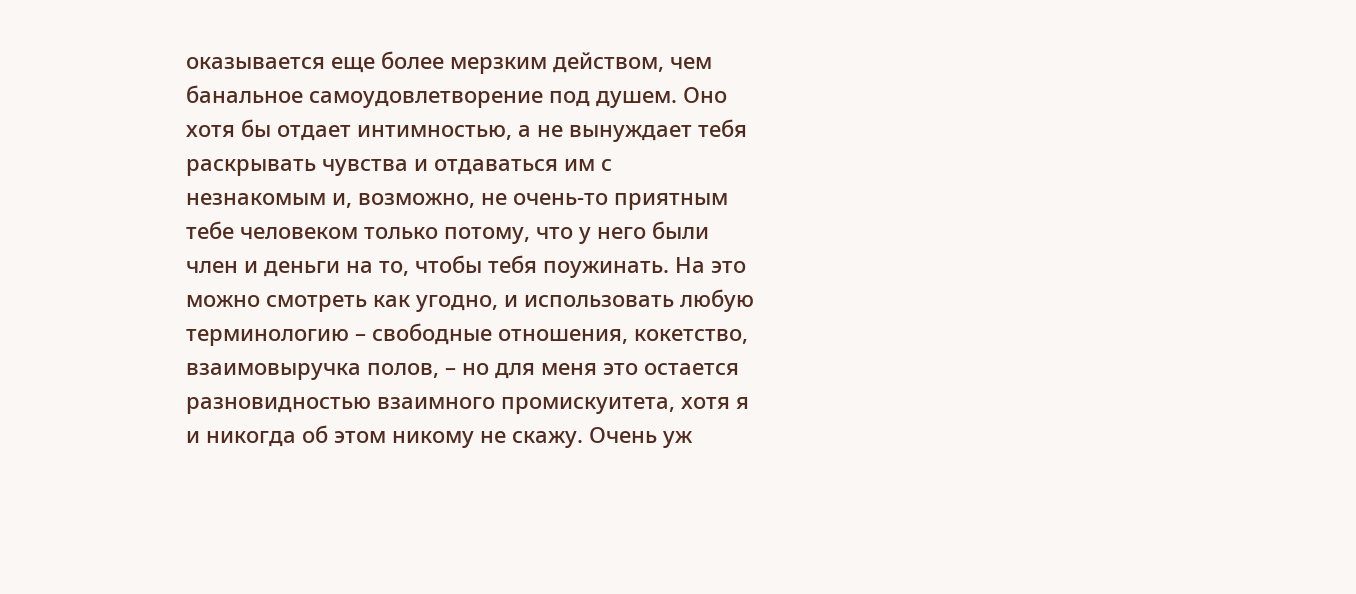оказывается еще более мерзким действом, чем банальное самоудовлетворение под душем. Оно хотя бы отдает интимностью, а не вынуждает тебя раскрывать чувства и отдаваться им с незнакомым и, возможно, не очень-то приятным тебе человеком только потому, что у него были член и деньги на то, чтобы тебя поужинать. На это можно смотреть как угодно, и использовать любую терминологию – свободные отношения, кокетство, взаимовыручка полов, – но для меня это остается разновидностью взаимного промискуитета, хотя я и никогда об этом никому не скажу. Очень уж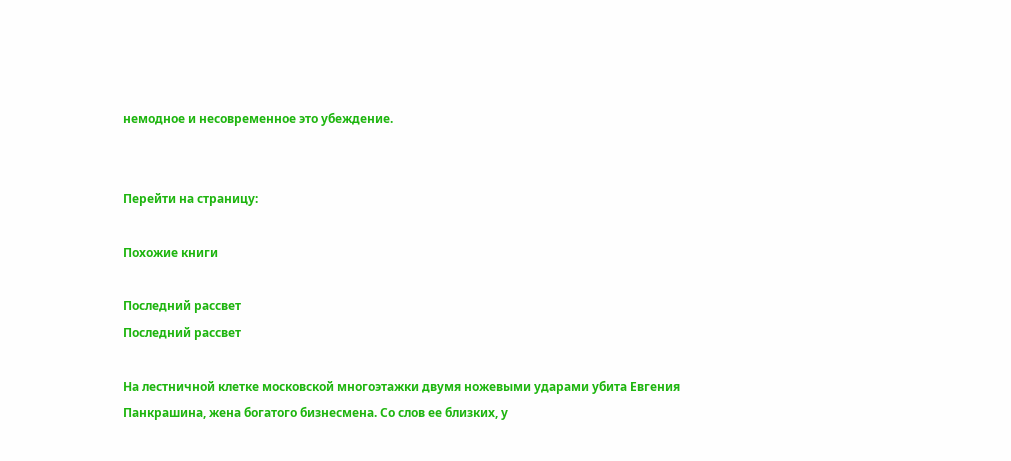немодное и несовременное это убеждение.


Перейти на страницу:

Похожие книги

Последний рассвет
Последний рассвет

На лестничной клетке московской многоэтажки двумя ножевыми ударами убита Евгения Панкрашина, жена богатого бизнесмена. Со слов ее близких, у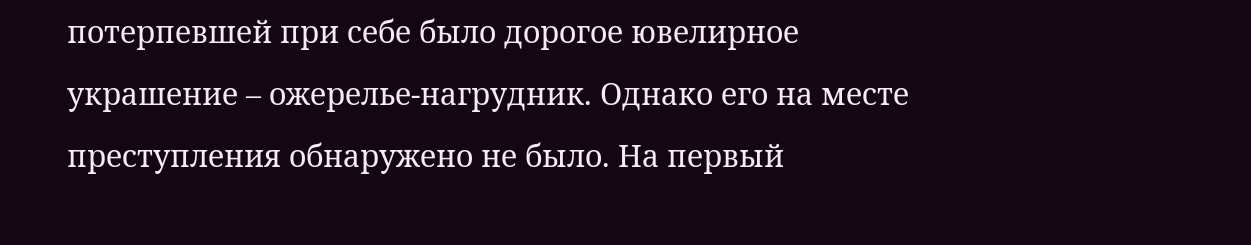потерпевшей при себе было дорогое ювелирное украшение – ожерелье-нагрудник. Однако его на месте преступления обнаружено не было. На первый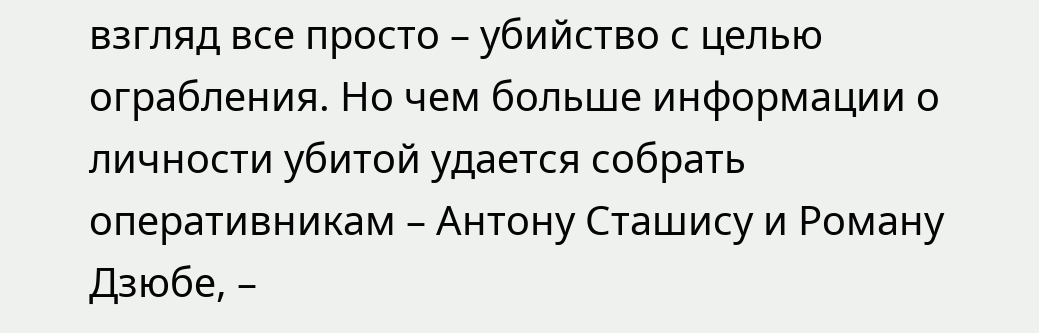взгляд все просто – убийство с целью ограбления. Но чем больше информации о личности убитой удается собрать оперативникам – Антону Сташису и Роману Дзюбе, –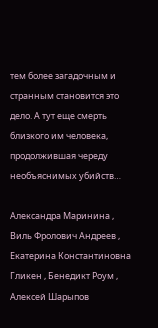тем более загадочным и странным становится это дело. А тут еще смерть близкого им человека, продолжившая череду необъяснимых убийств…

Александра Маринина , Виль Фролович Андреев , Екатерина Константиновна Гликен , Бенедикт Роум , Алексей Шарыпов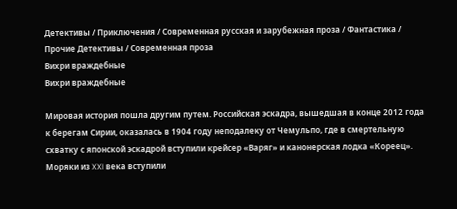Детективы / Приключения / Современная русская и зарубежная проза / Фантастика / Прочие Детективы / Современная проза
Вихри враждебные
Вихри враждебные

Мировая история пошла другим путем. Российская эскадра, вышедшая в конце 2012 года к берегам Сирии, оказалась в 1904 году неподалеку от Чемульпо, где в смертельную схватку с японской эскадрой вступили крейсер «Варяг» и канонерская лодка «Кореец». Моряки из XXI века вступили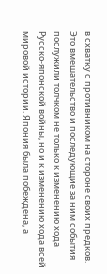в схватку с противником на стороне своих предков. Это вмешательство и последующие за ним события послужили толчком не только к изменению хода Русско-японской войны, но и к изменению хода всей мировой истории. Япония была побеждена, а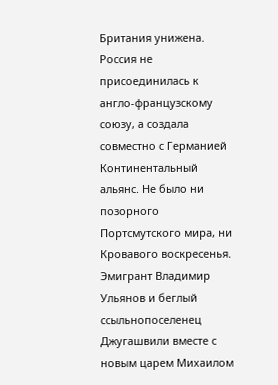Британия унижена. Россия не присоединилась к англо-французскому союзу, а создала совместно с Германией Континентальный альянс. Не было ни позорного Портсмутского мира, ни Кровавого воскресенья. Эмигрант Владимир Ульянов и беглый ссыльнопоселенец Джугашвили вместе с новым царем Михаилом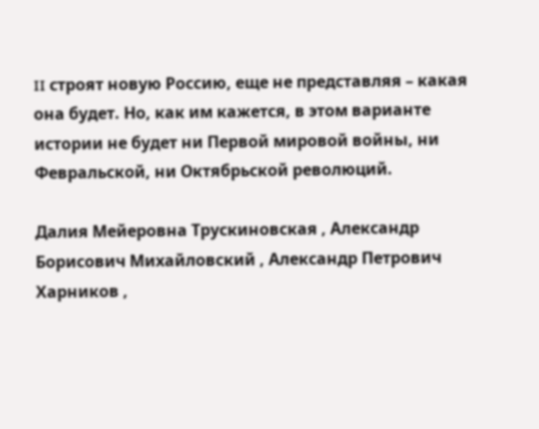II строят новую Россию, еще не представляя – какая она будет. Но, как им кажется, в этом варианте истории не будет ни Первой мировой войны, ни Февральской, ни Октябрьской революций.

Далия Мейеровна Трускиновская , Александр Борисович Михайловский , Александр Петрович Харников ,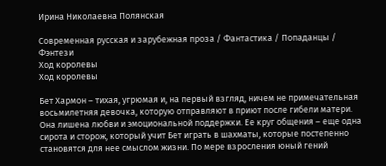Ирина Николаевна Полянская

Современная русская и зарубежная проза / Фантастика / Попаданцы / Фэнтези
Ход королевы
Ход королевы

Бет Хармон – тихая, угрюмая и, на первый взгляд, ничем не примечательная восьмилетняя девочка, которую отправляют в приют после гибели матери. Она лишена любви и эмоциональной поддержки. Ее круг общения – еще одна сирота и сторож, который учит Бет играть в шахматы, которые постепенно становятся для нее смыслом жизни. По мере взросления юный гений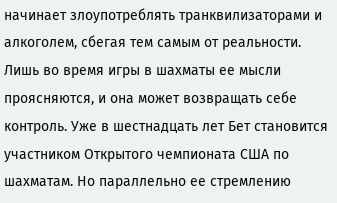начинает злоупотреблять транквилизаторами и алкоголем, сбегая тем самым от реальности. Лишь во время игры в шахматы ее мысли проясняются, и она может возвращать себе контроль. Уже в шестнадцать лет Бет становится участником Открытого чемпионата США по шахматам. Но параллельно ее стремлению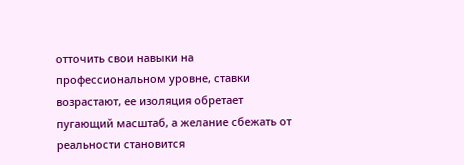отточить свои навыки на профессиональном уровне, ставки возрастают, ее изоляция обретает пугающий масштаб, а желание сбежать от реальности становится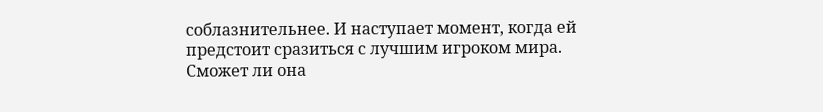соблазнительнее. И наступает момент, когда ей предстоит сразиться с лучшим игроком мира. Сможет ли она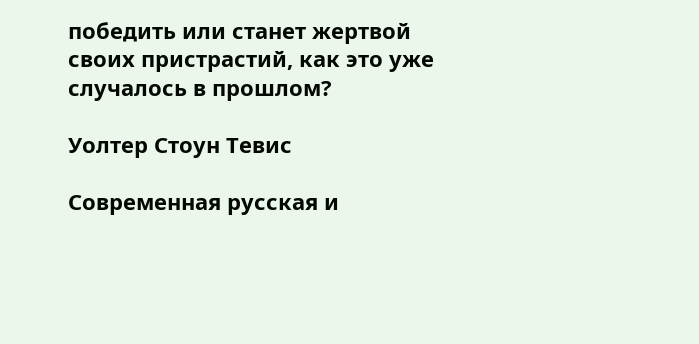победить или станет жертвой своих пристрастий, как это уже случалось в прошлом?

Уолтер Стоун Тевис

Современная русская и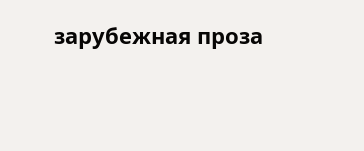зарубежная проза